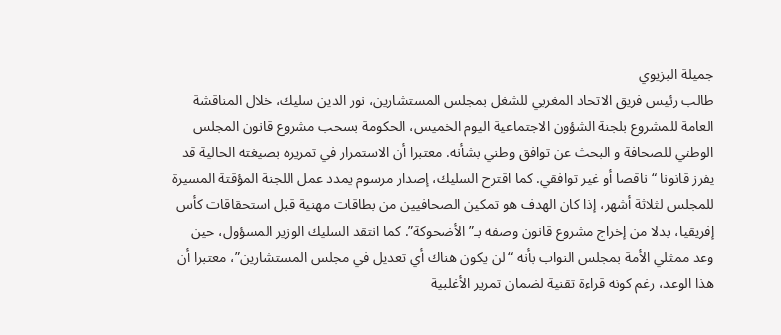جميلة البزيوي
طالب رئيس فريق الاتحاد المغربي للشغل بمجلس المستشارين، نور الدين سليك، خلال المناقشة العامة للمشروع بلجنة الشؤون الاجتماعية اليوم الخميس، الحكومة بسحب مشروع قانون المجلس الوطني للصحافة و البحث عن توافق وطني بشأنه. معتبرا أن الاستمرار في تمريره بصيغته الحالية قد يفرز قانونا “ناقصا أو غير توافقي. كما اقترح السليك، إصدار مرسوم يمدد عمل اللجنة المؤقتة المسيرة للمجلس لثلاثة أشهر، إذا كان الهدف هو تمكين الصحافيين من بطاقات مهنية قبل استحقاقات كأس إفريقيا، بدلا من إخراج مشروع قانون وصفه بـ” الأضحوكة”. كما انتقد السليك الوزير المسؤول، حين وعد ممثلي الأمة بمجلس النواب بأنه “لن يكون هناك أي تعديل في مجلس المستشارين”، معتبرا أن هذا الوعد، رغم كونه قراءة تقنية لضمان تمرير الأغلبية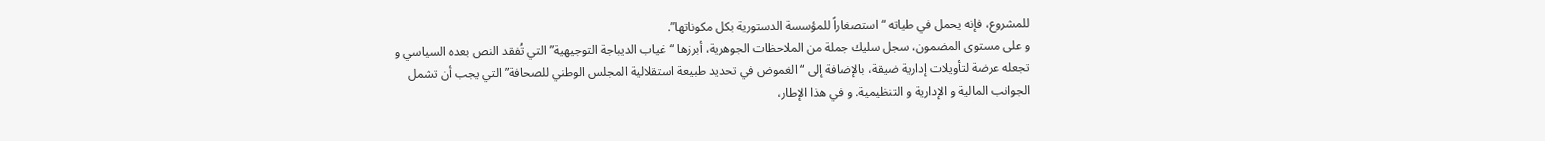للمشروع، فإنه يحمل في طياته “استصغاراً للمؤسسة الدستورية بكل مكوناتها”.
و على مستوى المضمون، سجل سليك جملة من الملاحظات الجوهرية، أبرزها “غياب الديباجة التوجيهية” التي تُفقد النص بعده السياسي و تجعله عرضة لتأويلات إدارية ضيقة، بالإضافة إلى “الغموض في تحديد طبيعة استقلالية المجلس الوطني للصحافة” التي يجب أن تشمل الجوانب المالية و الإدارية و التنظيمية. و في هذا الإطار،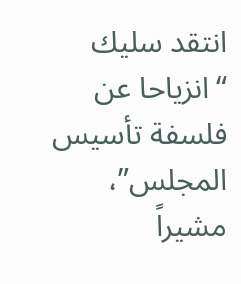انتقد سليك “انزياحا عن فلسفة تأسيس المجلس”، مشيراً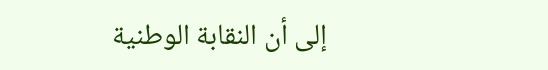إلى أن النقابة الوطنية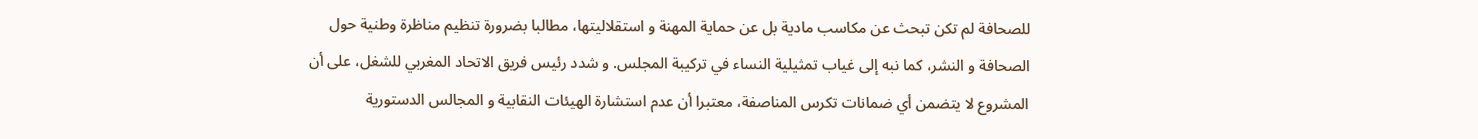للصحافة لم تكن تبحث عن مكاسب مادية بل عن حماية المهنة و استقلاليتها، مطالبا بضرورة تنظيم مناظرة وطنية حول الصحافة و النشر، كما نبه إلى غياب تمثيلية النساء في تركيبة المجلس. و شدد رئيس فريق الاتحاد المغربي للشغل، على أن المشروع لا يتضمن أي ضمانات تكرس المناصفة، معتبرا أن عدم استشارة الهيئات النقابية و المجالس الدستورية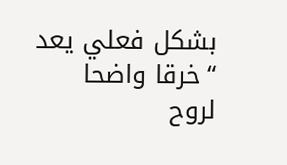بشكل فعلي يعد “خرقا واضحا لروح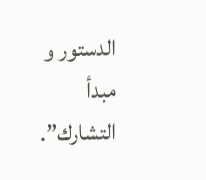الدستور و مبدأ التشارك”.